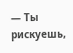— Ты рискуешь,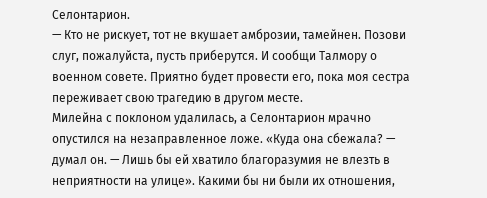Селонтарион.
— Кто не рискует, тот не вкушает амброзии, тамейнен. Позови слуг, пожалуйста, пусть приберутся. И сообщи Талмору о военном совете. Приятно будет провести его, пока моя сестра переживает свою трагедию в другом месте.
Милейна с поклоном удалилась, а Селонтарион мрачно опустился на незаправленное ложе. «Куда она сбежала? — думал он. — Лишь бы ей хватило благоразумия не влезть в неприятности на улице». Какими бы ни были их отношения,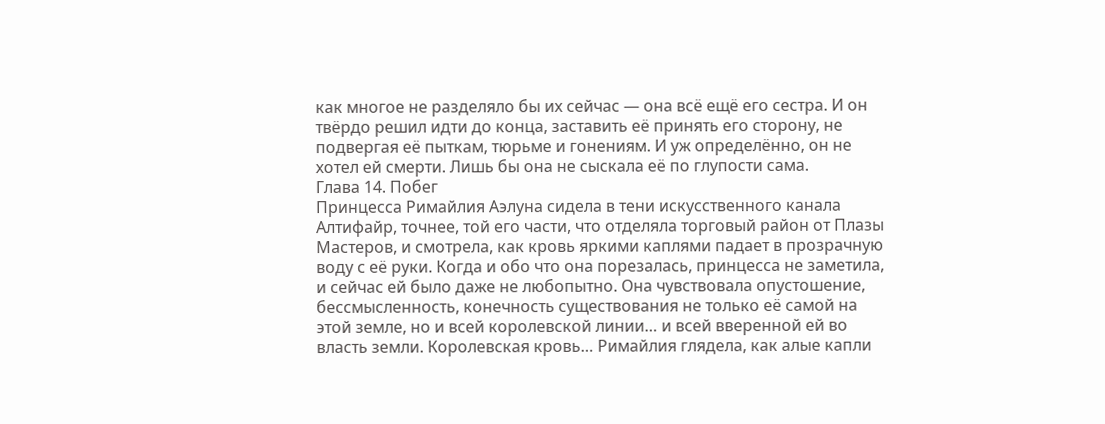как многое не разделяло бы их сейчас — она всё ещё его сестра. И он твёрдо решил идти до конца, заставить её принять его сторону, не подвергая её пыткам, тюрьме и гонениям. И уж определённо, он не хотел ей смерти. Лишь бы она не сыскала её по глупости сама.
Глава 14. Побег
Принцесса Римайлия Аэлуна сидела в тени искусственного канала Алтифайр, точнее, той его части, что отделяла торговый район от Плазы Мастеров, и смотрела, как кровь яркими каплями падает в прозрачную воду с её руки. Когда и обо что она порезалась, принцесса не заметила, и сейчас ей было даже не любопытно. Она чувствовала опустошение, бессмысленность, конечность существования не только её самой на этой земле, но и всей королевской линии… и всей вверенной ей во власть земли. Королевская кровь… Римайлия глядела, как алые капли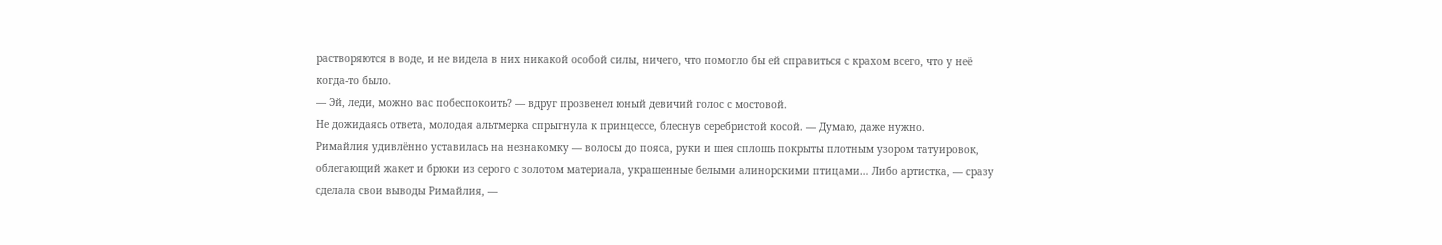растворяются в воде, и не видела в них никакой особой силы, ничего, что помогло бы ей справиться с крахом всего, что у неё когда-то было.
— Эй, леди, можно вас побеспокоить? — вдруг прозвенел юный девичий голос с мостовой.
Не дожидаясь ответа, молодая альтмерка спрыгнула к принцессе, блеснув серебристой косой. — Думаю, даже нужно.
Римайлия удивлённо уставилась на незнакомку — волосы до пояса, руки и шея сплошь покрыты плотным узором татуировок, облегающий жакет и брюки из серого с золотом материала, украшенные белыми алинорскими птицами… Либо артистка, — сразу сделала свои выводы Римайлия, —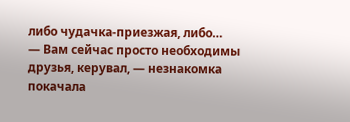либо чудачка-приезжая, либо…
— Вам сейчас просто необходимы друзья, керувал, — незнакомка покачала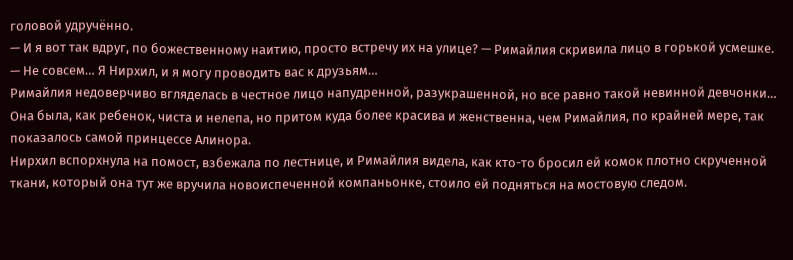головой удручённо.
— И я вот так вдруг, по божественному наитию, просто встречу их на улице? — Римайлия скривила лицо в горькой усмешке.
— Не совсем… Я Нирхил, и я могу проводить вас к друзьям…
Римайлия недоверчиво вгляделась в честное лицо напудренной, разукрашенной, но все равно такой невинной девчонки… Она была, как ребенок, чиста и нелепа, но притом куда более красива и женственна, чем Римайлия, по крайней мере, так показалось самой принцессе Алинора.
Нирхил вспорхнула на помост, взбежала по лестнице, и Римайлия видела, как кто-то бросил ей комок плотно скрученной ткани, который она тут же вручила новоиспеченной компаньонке, стоило ей подняться на мостовую следом.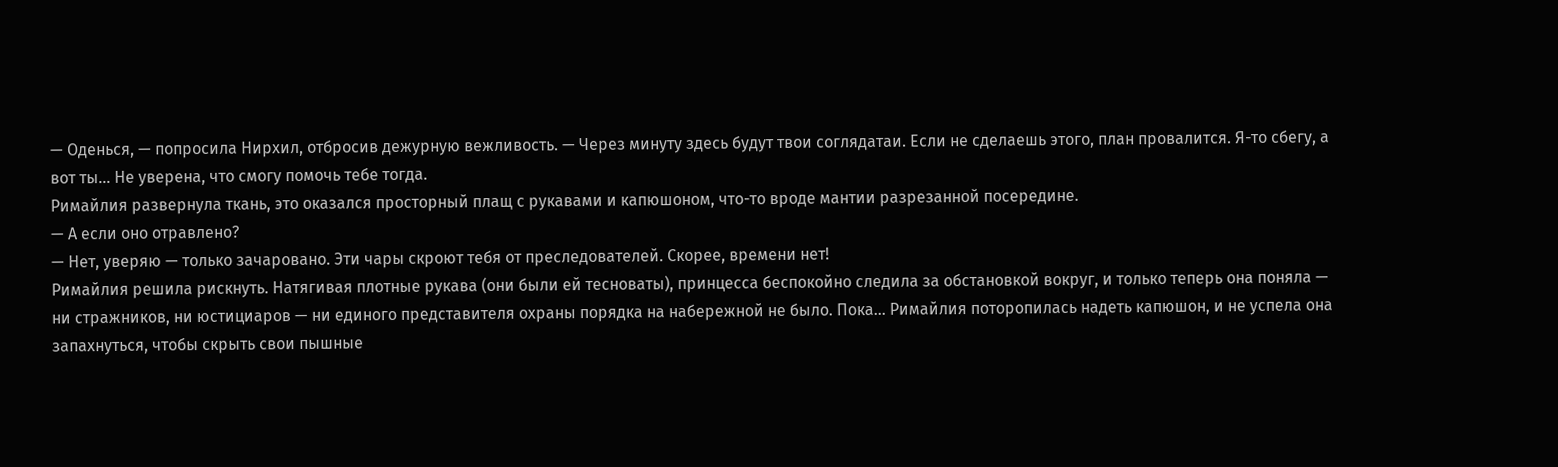— Оденься, — попросила Нирхил, отбросив дежурную вежливость. — Через минуту здесь будут твои соглядатаи. Если не сделаешь этого, план провалится. Я-то сбегу, а вот ты… Не уверена, что смогу помочь тебе тогда.
Римайлия развернула ткань, это оказался просторный плащ с рукавами и капюшоном, что-то вроде мантии разрезанной посередине.
— А если оно отравлено?
— Нет, уверяю — только зачаровано. Эти чары скроют тебя от преследователей. Скорее, времени нет!
Римайлия решила рискнуть. Натягивая плотные рукава (они были ей тесноваты), принцесса беспокойно следила за обстановкой вокруг, и только теперь она поняла — ни стражников, ни юстициаров — ни единого представителя охраны порядка на набережной не было. Пока… Римайлия поторопилась надеть капюшон, и не успела она запахнуться, чтобы скрыть свои пышные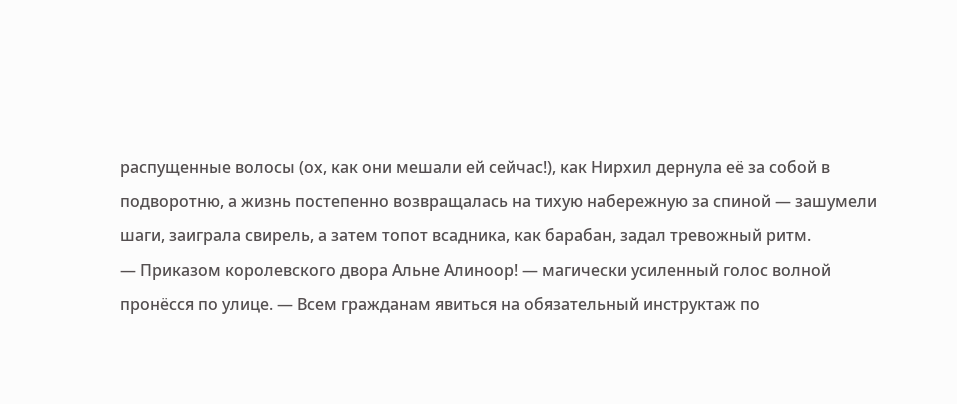распущенные волосы (ох, как они мешали ей сейчас!), как Нирхил дернула её за собой в подворотню, а жизнь постепенно возвращалась на тихую набережную за спиной — зашумели шаги, заиграла свирель, а затем топот всадника, как барабан, задал тревожный ритм.
— Приказом королевского двора Альне Алиноор! — магически усиленный голос волной пронёсся по улице. — Всем гражданам явиться на обязательный инструктаж по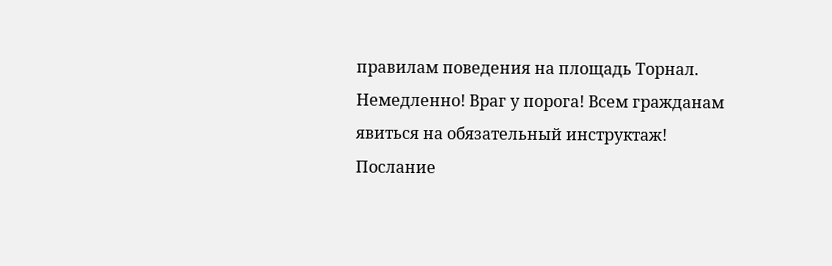правилам поведения на площадь Торнал. Немедленно! Враг у порога! Всем гражданам явиться на обязательный инструктаж!
Послание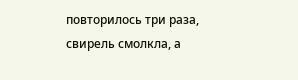повторилось три раза, свирель смолкла, а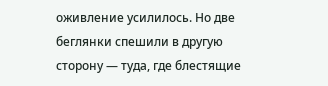оживление усилилось. Но две беглянки спешили в другую сторону — туда, где блестящие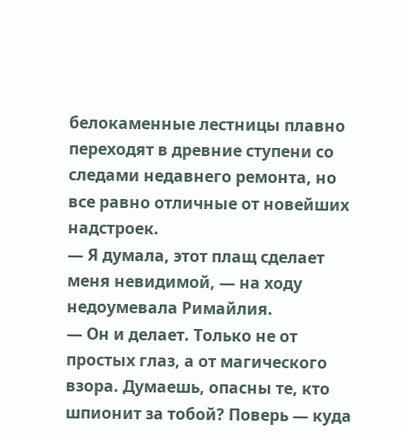белокаменные лестницы плавно переходят в древние ступени со следами недавнего ремонта, но все равно отличные от новейших надстроек.
— Я думала, этот плащ сделает меня невидимой, — на ходу недоумевала Римайлия.
— Он и делает. Только не от простых глаз, а от магического взора. Думаешь, опасны те, кто шпионит за тобой? Поверь — куда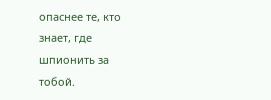опаснее те, кто знает, где шпионить за тобой.